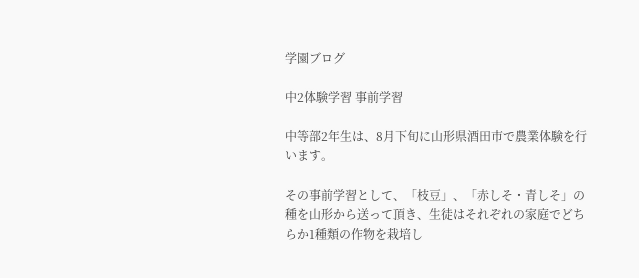学園ブログ

中2体験学習 事前学習

中等部2年生は、8月下旬に山形県酒田市で農業体験を行います。

その事前学習として、「枝豆」、「赤しそ・青しそ」の種を山形から送って頂き、生徒はそれぞれの家庭でどちらか1種類の作物を栽培し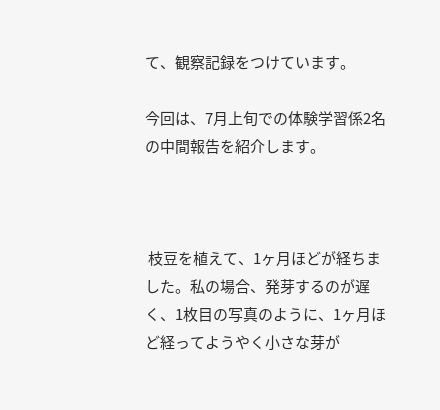て、観察記録をつけています。

今回は、7月上旬での体験学習係2名の中間報告を紹介します。



 枝豆を植えて、1ヶ月ほどが経ちました。私の場合、発芽するのが遅く、1枚目の写真のように、1ヶ月ほど経ってようやく小さな芽が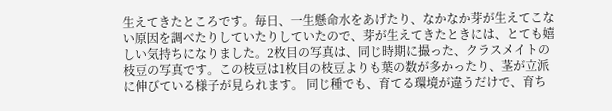生えてきたところです。毎日、一生懸命水をあげたり、なかなか芽が生えてこない原因を調べたりしていたりしていたので、芽が生えてきたときには、とても嬉しい気持ちになりました。2枚目の写真は、同じ時期に撮った、クラスメイトの枝豆の写真です。この枝豆は1枚目の枝豆よりも葉の数が多かったり、茎が立派に伸びている様子が見られます。 同じ種でも、育てる環境が違うだけで、育ち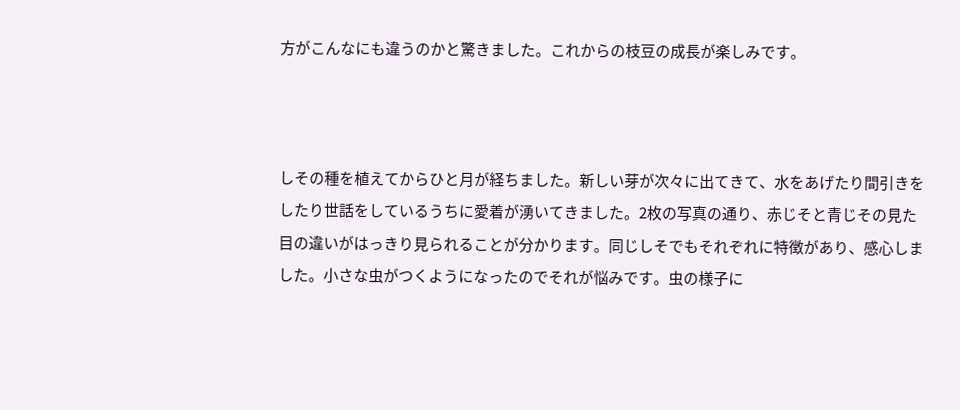方がこんなにも違うのかと驚きました。これからの枝豆の成長が楽しみです。



しその種を植えてからひと月が経ちました。新しい芽が次々に出てきて、水をあげたり間引きをしたり世話をしているうちに愛着が湧いてきました。2枚の写真の通り、赤じそと青じその見た目の違いがはっきり見られることが分かります。同じしそでもそれぞれに特徴があり、感心しました。小さな虫がつくようになったのでそれが悩みです。虫の様子に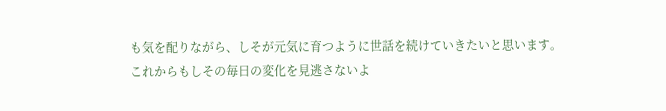も気を配りながら、しそが元気に育つように世話を続けていきたいと思います。これからもしその毎日の変化を見逃さないよ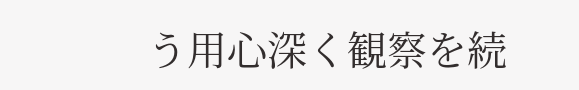う用心深く観察を続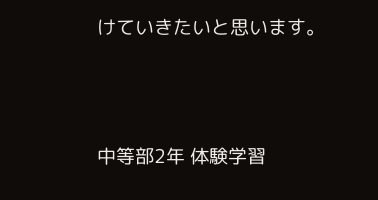けていきたいと思います。



中等部2年 体験学習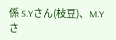係 S.Yさん(枝豆)、M.Yさ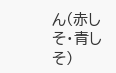ん(赤しそ・青しそ)